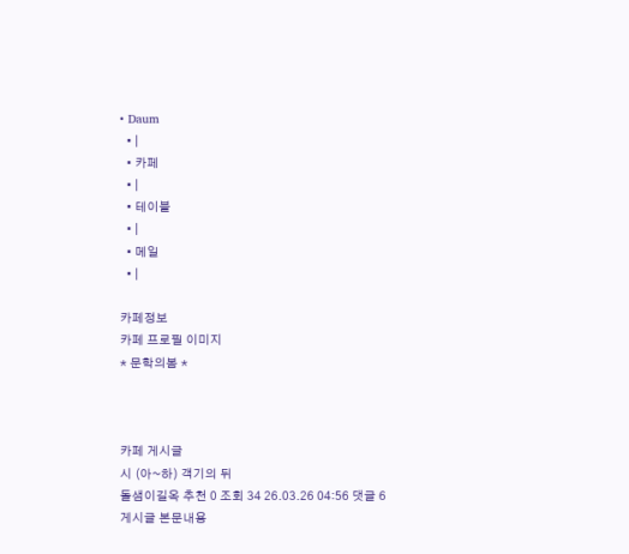• Daum
  • |
  • 카페
  • |
  • 테이블
  • |
  • 메일
  • |

카페정보
카페 프로필 이미지
* 문학의봄 *



카페 게시글
시 (아~하) 객기의 뒤
돌샘이길옥 추천 0 조회 34 26.03.26 04:56 댓글 6
게시글 본문내용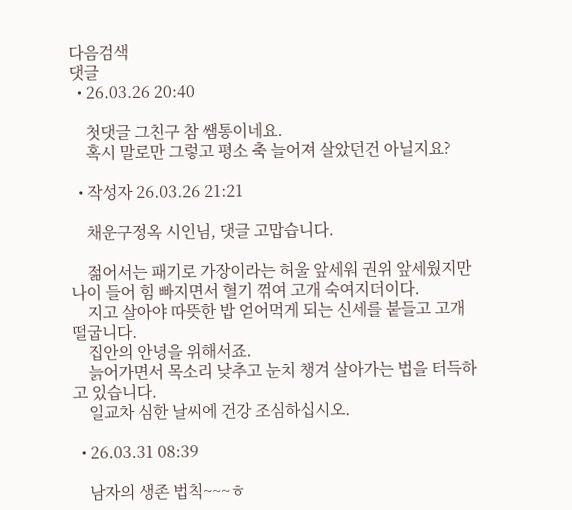다음검색
댓글
  • 26.03.26 20:40

    첫댓글 그친구 참 쌤통이네요.
    혹시 말로만 그렇고 평소 축 늘어져 살았던건 아닐지요?

  • 작성자 26.03.26 21:21

    채운구정옥 시인님, 댓글 고맙습니다.

    젊어서는 패기로 가장이라는 허울 앞세워 권위 앞세웠지만 나이 들어 힘 빠지면서 혈기 꺾여 고개 숙여지더이다.
    지고 살아야 따뜻한 밥 얻어먹게 되는 신세를 붙들고 고개 떨굽니다.
    집안의 안녕을 위해서죠.
    늙어가면서 목소리 낮추고 눈치 챙겨 살아가는 법을 터득하고 있습니다.
    일교차 심한 날씨에 건강 조심하십시오.

  • 26.03.31 08:39

    남자의 생존 법칙~~~ㅎ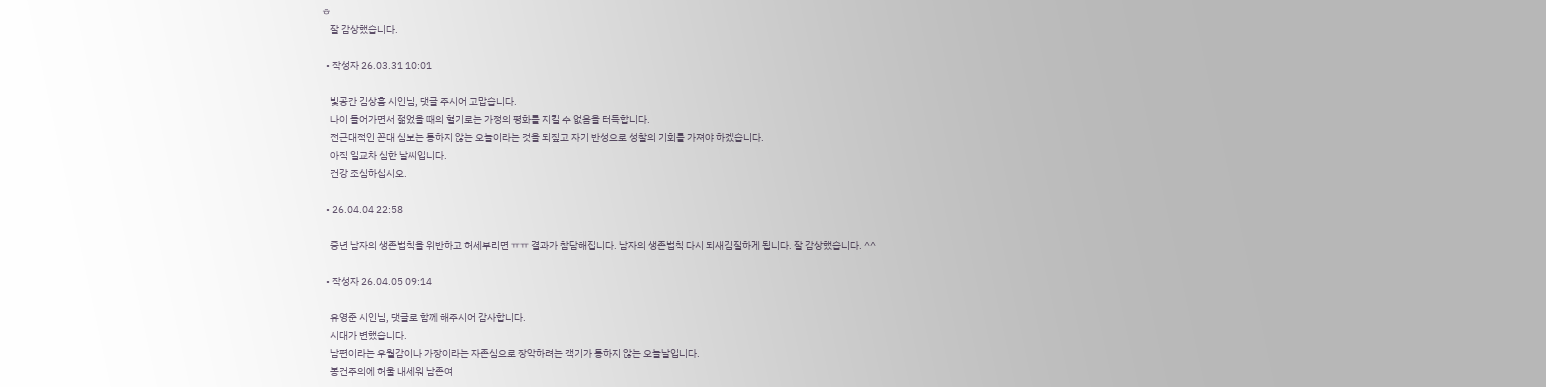ㅎ
    잘 감상했습니다.

  • 작성자 26.03.31 10:01

    빛공간 김상흠 시인님, 댓글 주시어 고맙습니다.
    나이 들어가면서 젊었을 때의 혈기로는 가정의 평화를 지킬 수 없음을 터득합니다.
    전근대적인 꼰대 심보는 통하지 않는 오늘이라는 것을 되짚고 자기 반성으로 성찰의 기회를 가져야 하겠습니다.
    아직 일교차 심한 날씨입니다.
    건강 조심하십시오.

  • 26.04.04 22:58

    중년 남자의 생존법칙을 위반하고 허세부리면 ㅠㅠ 결과가 참담해집니다. 남자의 생존법칙 다시 되새김질하게 됩니다. 잘 감상했습니다. ^^

  • 작성자 26.04.05 09:14

    유영준 시인님, 댓글로 함께 해주시어 감사합니다.
    시대가 변했습니다.
    남편이라는 우월감이나 가장이라는 자존심으로 장악하려는 객기가 통하지 않는 오늘날입니다.
    봉건주의에 허울 내세워 남존여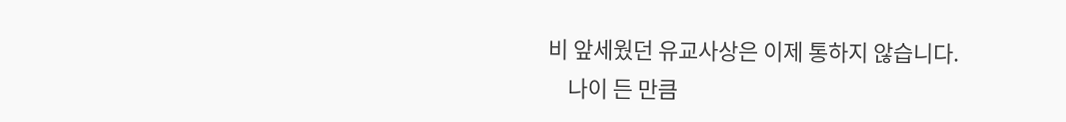비 앞세웠던 유교사상은 이제 통하지 않습니다.
    나이 든 만큼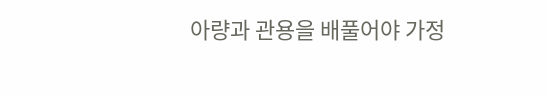아량과 관용을 배풀어야 가정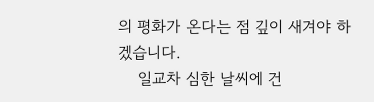의 평화가 온다는 점 깊이 새겨야 하겠습니다.
    일교차 심한 날씨에 건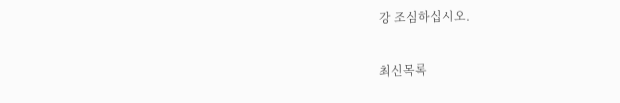강 조심하십시오.

최신목록